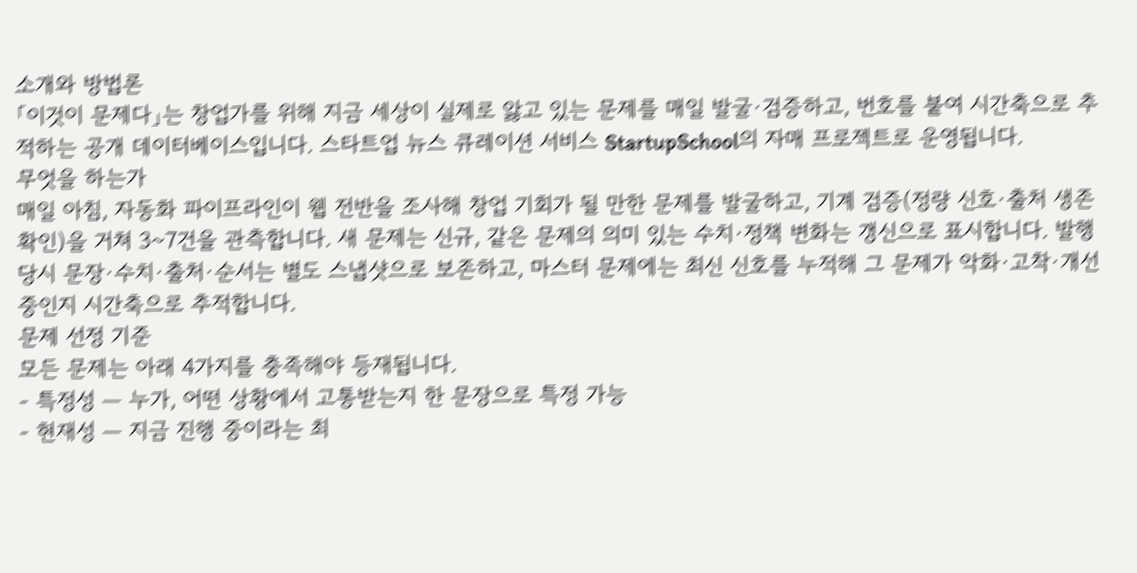소개와 방법론
「이것이 문제다」는 창업가를 위해 지금 세상이 실제로 앓고 있는 문제를 매일 발굴·검증하고, 번호를 붙여 시간축으로 추적하는 공개 데이터베이스입니다. 스타트업 뉴스 큐레이션 서비스 StartupSchool의 자매 프로젝트로 운영됩니다.
무엇을 하는가
매일 아침, 자동화 파이프라인이 웹 전반을 조사해 창업 기회가 될 만한 문제를 발굴하고, 기계 검증(정량 신호·출처 생존 확인)을 거쳐 3~7건을 관측합니다. 새 문제는 신규, 같은 문제의 의미 있는 수치·정책 변화는 갱신으로 표시합니다. 발행 당시 문장·수치·출처·순서는 별도 스냅샷으로 보존하고, 마스터 문제에는 최신 신호를 누적해 그 문제가 악화·고착·개선 중인지 시간축으로 추적합니다.
문제 선정 기준
모든 문제는 아래 4가지를 충족해야 등재됩니다.
- 특정성 — 누가, 어떤 상황에서 고통받는지 한 문장으로 특정 가능
- 현재성 — 지금 진행 중이라는 최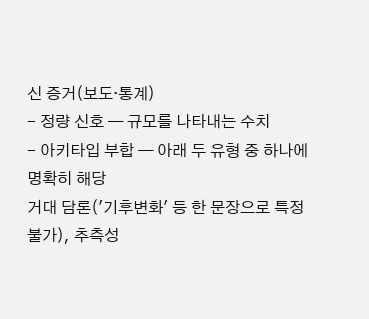신 증거(보도·통계)
- 정량 신호 — 규모를 나타내는 수치
- 아키타입 부합 — 아래 두 유형 중 하나에 명확히 해당
거대 담론('기후변화' 등 한 문장으로 특정 불가), 추측성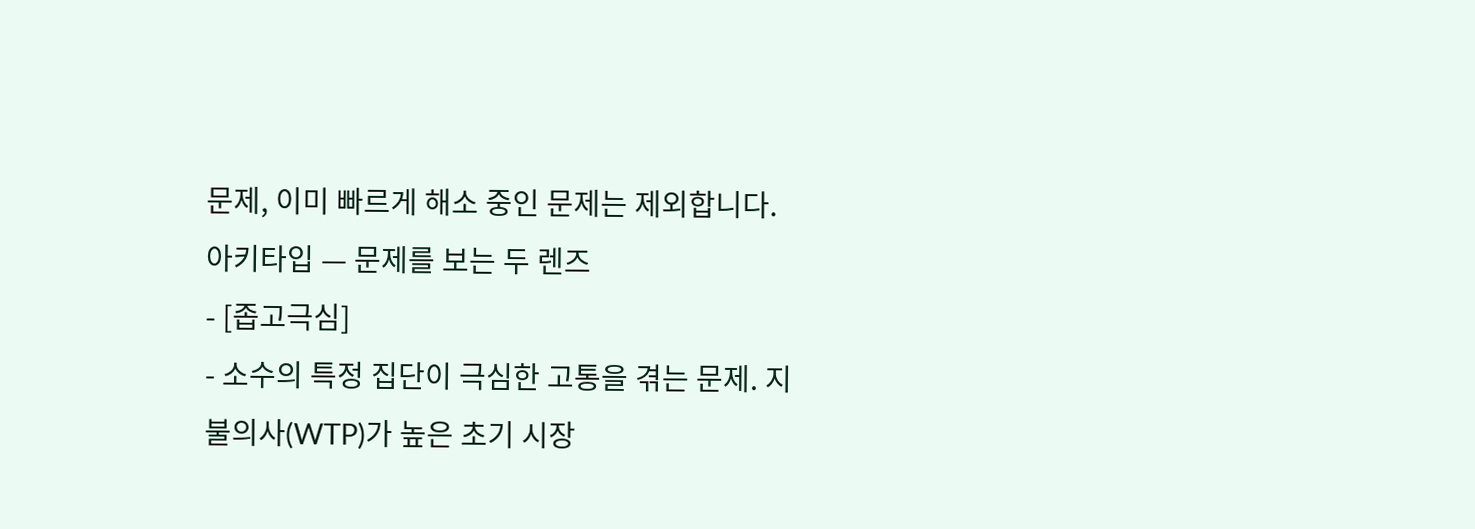문제, 이미 빠르게 해소 중인 문제는 제외합니다.
아키타입 — 문제를 보는 두 렌즈
- [좁고극심]
- 소수의 특정 집단이 극심한 고통을 겪는 문제. 지불의사(WTP)가 높은 초기 시장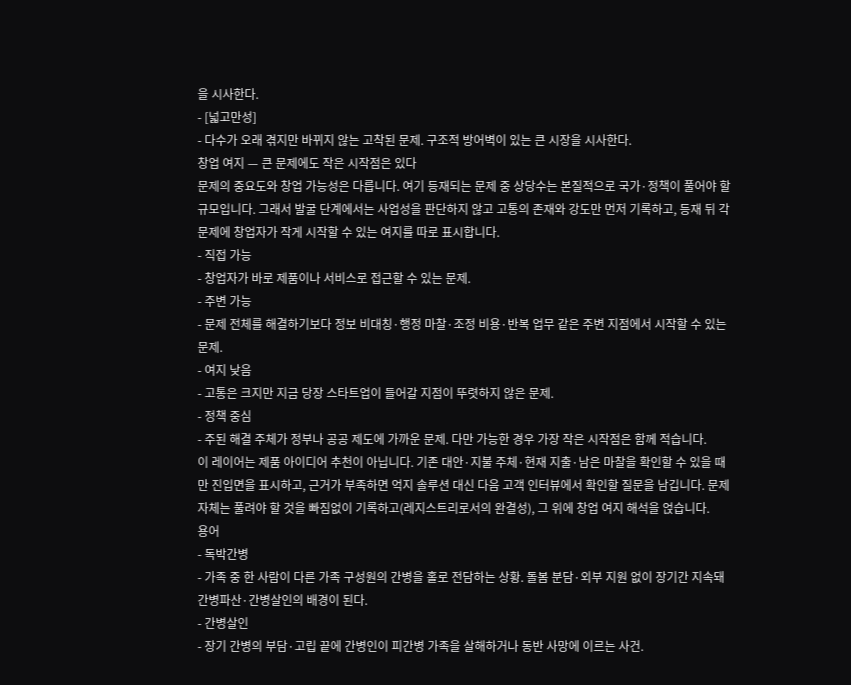을 시사한다.
- [넓고만성]
- 다수가 오래 겪지만 바뀌지 않는 고착된 문제. 구조적 방어벽이 있는 큰 시장을 시사한다.
창업 여지 — 큰 문제에도 작은 시작점은 있다
문제의 중요도와 창업 가능성은 다릅니다. 여기 등재되는 문제 중 상당수는 본질적으로 국가·정책이 풀어야 할 규모입니다. 그래서 발굴 단계에서는 사업성을 판단하지 않고 고통의 존재와 강도만 먼저 기록하고, 등재 뒤 각 문제에 창업자가 작게 시작할 수 있는 여지를 따로 표시합니다.
- 직접 가능
- 창업자가 바로 제품이나 서비스로 접근할 수 있는 문제.
- 주변 가능
- 문제 전체를 해결하기보다 정보 비대칭·행정 마찰·조정 비용·반복 업무 같은 주변 지점에서 시작할 수 있는 문제.
- 여지 낮음
- 고통은 크지만 지금 당장 스타트업이 들어갈 지점이 뚜렷하지 않은 문제.
- 정책 중심
- 주된 해결 주체가 정부나 공공 제도에 가까운 문제. 다만 가능한 경우 가장 작은 시작점은 함께 적습니다.
이 레이어는 제품 아이디어 추천이 아닙니다. 기존 대안·지불 주체·현재 지출·남은 마찰을 확인할 수 있을 때만 진입면을 표시하고, 근거가 부족하면 억지 솔루션 대신 다음 고객 인터뷰에서 확인할 질문을 남깁니다. 문제 자체는 풀려야 할 것을 빠짐없이 기록하고(레지스트리로서의 완결성), 그 위에 창업 여지 해석을 얹습니다.
용어
- 독박간병
- 가족 중 한 사람이 다른 가족 구성원의 간병을 홀로 전담하는 상황. 돌봄 분담·외부 지원 없이 장기간 지속돼 간병파산·간병살인의 배경이 된다.
- 간병살인
- 장기 간병의 부담·고립 끝에 간병인이 피간병 가족을 살해하거나 동반 사망에 이르는 사건.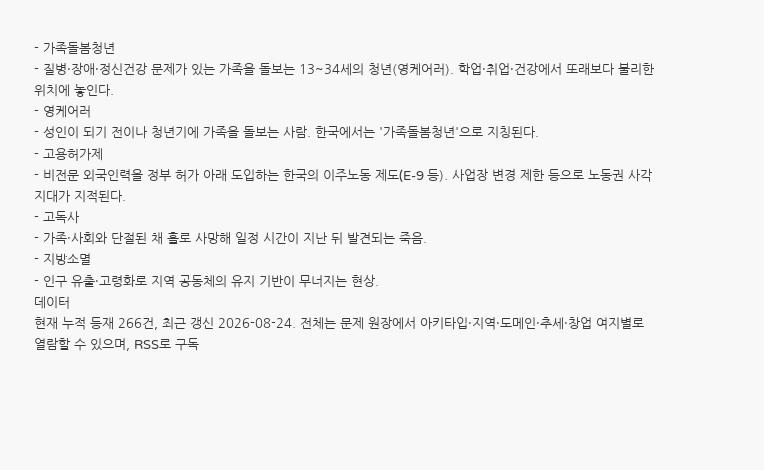- 가족돌봄청년
- 질병·장애·정신건강 문제가 있는 가족을 돌보는 13~34세의 청년(영케어러). 학업·취업·건강에서 또래보다 불리한 위치에 놓인다.
- 영케어러
- 성인이 되기 전이나 청년기에 가족을 돌보는 사람. 한국에서는 '가족돌봄청년'으로 지칭된다.
- 고용허가제
- 비전문 외국인력을 정부 허가 아래 도입하는 한국의 이주노동 제도(E-9 등). 사업장 변경 제한 등으로 노동권 사각지대가 지적된다.
- 고독사
- 가족·사회와 단절된 채 홀로 사망해 일정 시간이 지난 뒤 발견되는 죽음.
- 지방소멸
- 인구 유출·고령화로 지역 공동체의 유지 기반이 무너지는 현상.
데이터
현재 누적 등재 266건, 최근 갱신 2026-08-24. 전체는 문제 원장에서 아키타입·지역·도메인·추세·창업 여지별로 열람할 수 있으며, RSS로 구독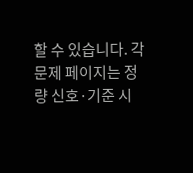할 수 있습니다. 각 문제 페이지는 정량 신호·기준 시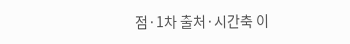점·1차 출처·시간축 이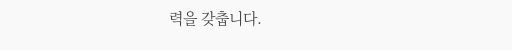력을 갖춥니다.